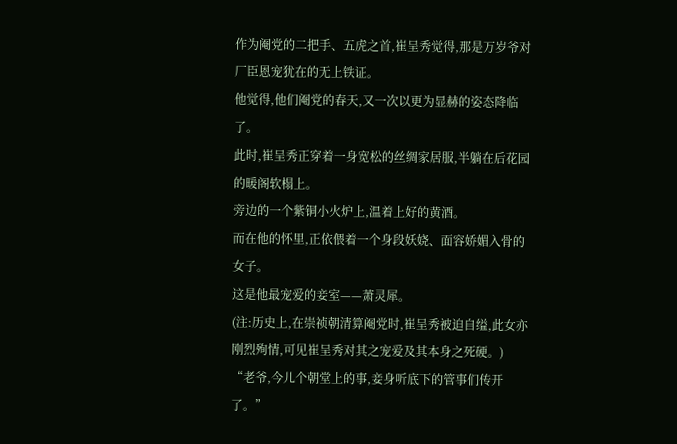作为阉党的二把手、五虎之首,崔呈秀觉得,那是万岁爷对厂臣恩宠犹在的无上铁证。
他觉得,他们阉党的春天,又一次以更为显赫的姿态降临了。
此时,崔呈秀正穿着一身宽松的丝绸家居服,半躺在后花园的暖阁软榻上。
旁边的一个紫铜小火炉上,温着上好的黄酒。
而在他的怀里,正依偎着一个身段妖娆、面容娇媚入骨的女子。
这是他最宠爱的妾室——萧灵犀。
(注:历史上,在崇祯朝清算阉党时,崔呈秀被迫自缢,此女亦刚烈殉情,可见崔呈秀对其之宠爱及其本身之死硬。)
“老爷,今儿个朝堂上的事,妾身听底下的管事们传开了。”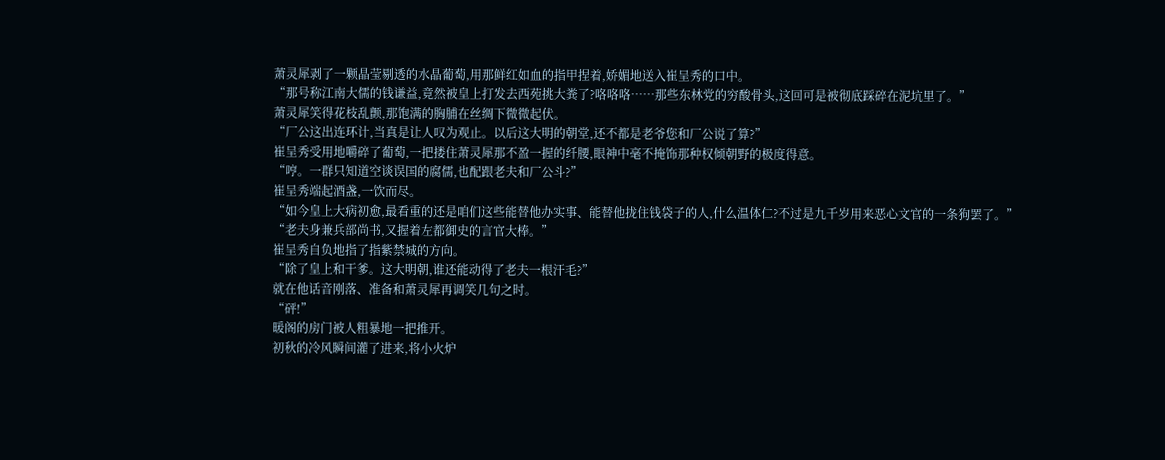萧灵犀剥了一颗晶莹剔透的水晶葡萄,用那鲜红如血的指甲捏着,娇媚地送入崔呈秀的口中。
“那号称江南大儒的钱谦益,竟然被皇上打发去西苑挑大粪了?咯咯咯……那些东林党的穷酸骨头,这回可是被彻底踩碎在泥坑里了。”
萧灵犀笑得花枝乱颤,那饱满的胸脯在丝绸下微微起伏。
“厂公这出连环计,当真是让人叹为观止。以后这大明的朝堂,还不都是老爷您和厂公说了算?”
崔呈秀受用地嚼碎了葡萄,一把搂住萧灵犀那不盈一握的纤腰,眼神中毫不掩饰那种权倾朝野的极度得意。
“哼。一群只知道空谈误国的腐儒,也配跟老夫和厂公斗?”
崔呈秀端起酒盏,一饮而尽。
“如今皇上大病初愈,最看重的还是咱们这些能替他办实事、能替他拢住钱袋子的人,什么温体仁?不过是九千岁用来恶心文官的一条狗罢了。”
“老夫身兼兵部尚书,又握着左都御史的言官大棒。”
崔呈秀自负地指了指紫禁城的方向。
“除了皇上和干爹。这大明朝,谁还能动得了老夫一根汗毛?”
就在他话音刚落、准备和萧灵犀再调笑几句之时。
“砰!”
暖阁的房门被人粗暴地一把推开。
初秋的冷风瞬间灌了进来,将小火炉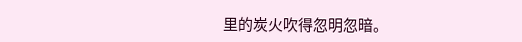里的炭火吹得忽明忽暗。